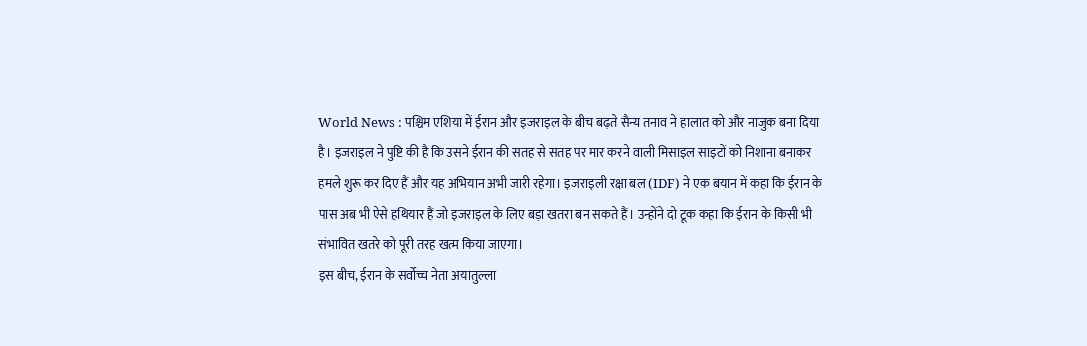World News : पश्चिम एशिया में ईरान और इजराइल के बीच बढ़ते सैन्य तनाव ने हालात को और नाजुक बना दिया है। इजराइल ने पुष्टि की है कि उसने ईरान की सतह से सतह पर मार करने वाली मिसाइल साइटों को निशाना बनाकर हमले शुरू कर दिए हैं और यह अभियान अभी जारी रहेगा। इजराइली रक्षा बल (IDF) ने एक बयान में कहा कि ईरान के पास अब भी ऐसे हथियार हैं जो इजराइल के लिए बड़ा खतरा बन सकते हैं। उन्होंने दो टूक कहा कि ईरान के किसी भी संभावित खतरे को पूरी तरह खत्म किया जाएगा।
इस बीच, ईरान के सर्वोच्च नेता अयातुल्ला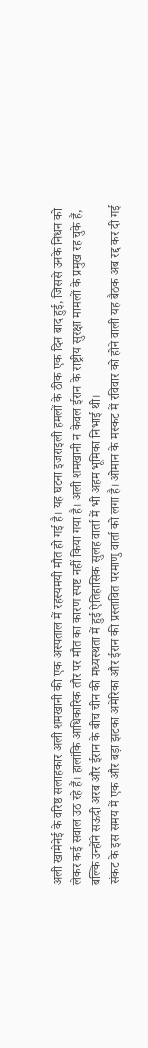अली खामेनेई के वरिष्ठ सलाहकार अली शमखानी की एक अस्पताल में रहस्यमयी मौत हो गई है। यह घटना इजराइली हमलों के ठीक एक दिन बाद हुई, जिससे उनके निधन को लेकर कई सवाल उठ रहे हैं। हालांकि आधिकारिक तौर पर मौत का कारण स्पष्ट नहीं किया गया है। अली शमखानी न केवल ईरान के राष्ट्रीय सुरक्षा मामलों के प्रमुख रह चुके हैं, बल्कि उन्होंने सऊदी अरब और ईरान के बीच चीन की मध्यस्थता में हुई ऐतिहासिक सुलह वार्ता में भी अहम भूमिका निभाई थी।
संकट के इस समय में एक और बड़ा झटका अमेरिका और ईरान की प्रस्तावित परमाणु वार्ता को लगा है। ओमान के मस्कट में रविवार को होने वाली यह बैठक अब रद्द कर दी गई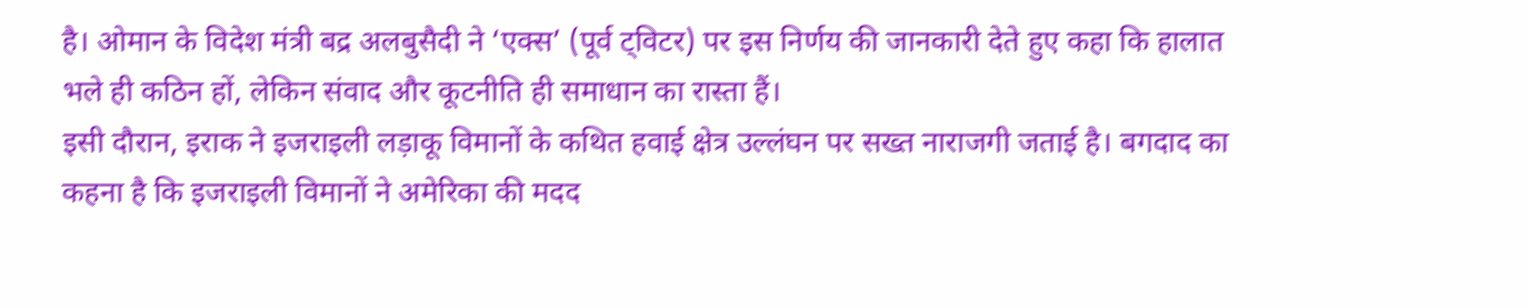है। ओमान के विदेश मंत्री बद्र अलबुसैदी ने ‘एक्स’ (पूर्व ट्विटर) पर इस निर्णय की जानकारी देते हुए कहा कि हालात भले ही कठिन हों, लेकिन संवाद और कूटनीति ही समाधान का रास्ता हैं।
इसी दौरान, इराक ने इजराइली लड़ाकू विमानों के कथित हवाई क्षेत्र उल्लंघन पर सख्त नाराजगी जताई है। बगदाद का कहना है कि इजराइली विमानों ने अमेरिका की मदद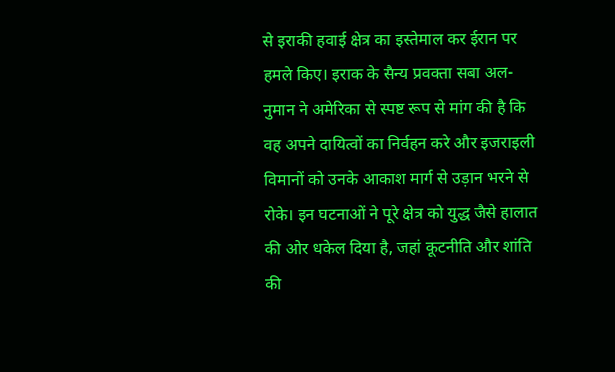से इराकी हवाई क्षेत्र का इस्तेमाल कर ईरान पर हमले किए। इराक के सैन्य प्रवक्ता सबा अल-नुमान ने अमेरिका से स्पष्ट रूप से मांग की है कि वह अपने दायित्वों का निर्वहन करे और इजराइली विमानों को उनके आकाश मार्ग से उड़ान भरने से रोके। इन घटनाओं ने पूरे क्षेत्र को युद्ध जैसे हालात की ओर धकेल दिया है, जहां कूटनीति और शांति की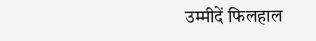उम्मीदें फिलहाल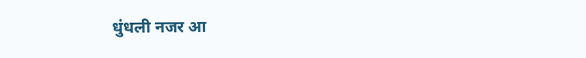धुंधली नजर आ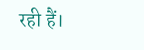रही हैं।